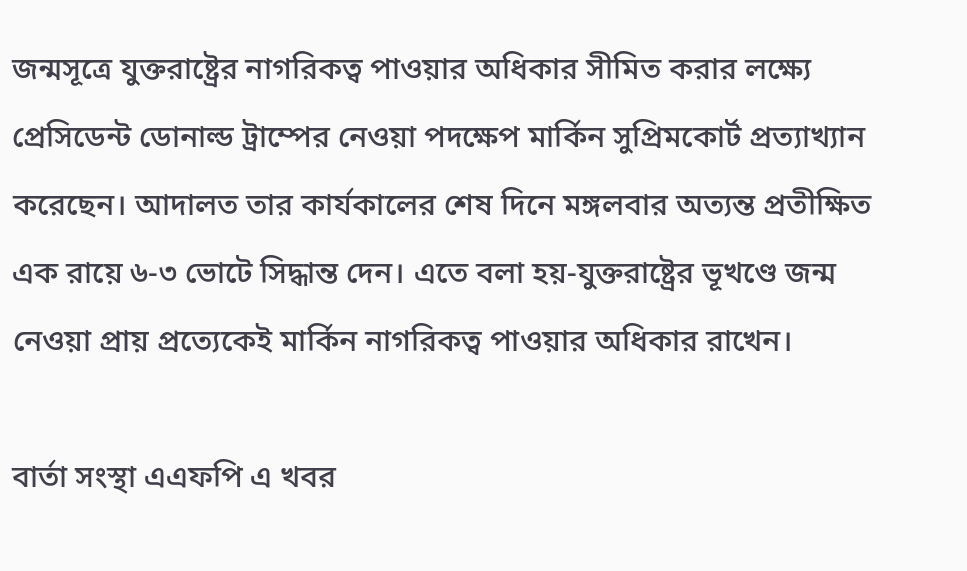জন্মসূত্রে যুক্তরাষ্ট্রের নাগরিকত্ব পাওয়ার অধিকার সীমিত করার লক্ষ্যে প্রেসিডেন্ট ডোনাল্ড ট্রাম্পের নেওয়া পদক্ষেপ মার্কিন সুপ্রিমকোর্ট প্রত্যাখ্যান করেছেন। আদালত তার কার্যকালের শেষ দিনে মঙ্গলবার অত্যন্ত প্রতীক্ষিত এক রায়ে ৬-৩ ভোটে সিদ্ধান্ত দেন। এতে বলা হয়-যুক্তরাষ্ট্রের ভূখণ্ডে জন্ম নেওয়া প্রায় প্রত্যেকেই মার্কিন নাগরিকত্ব পাওয়ার অধিকার রাখেন।

বার্তা সংস্থা এএফপি এ খবর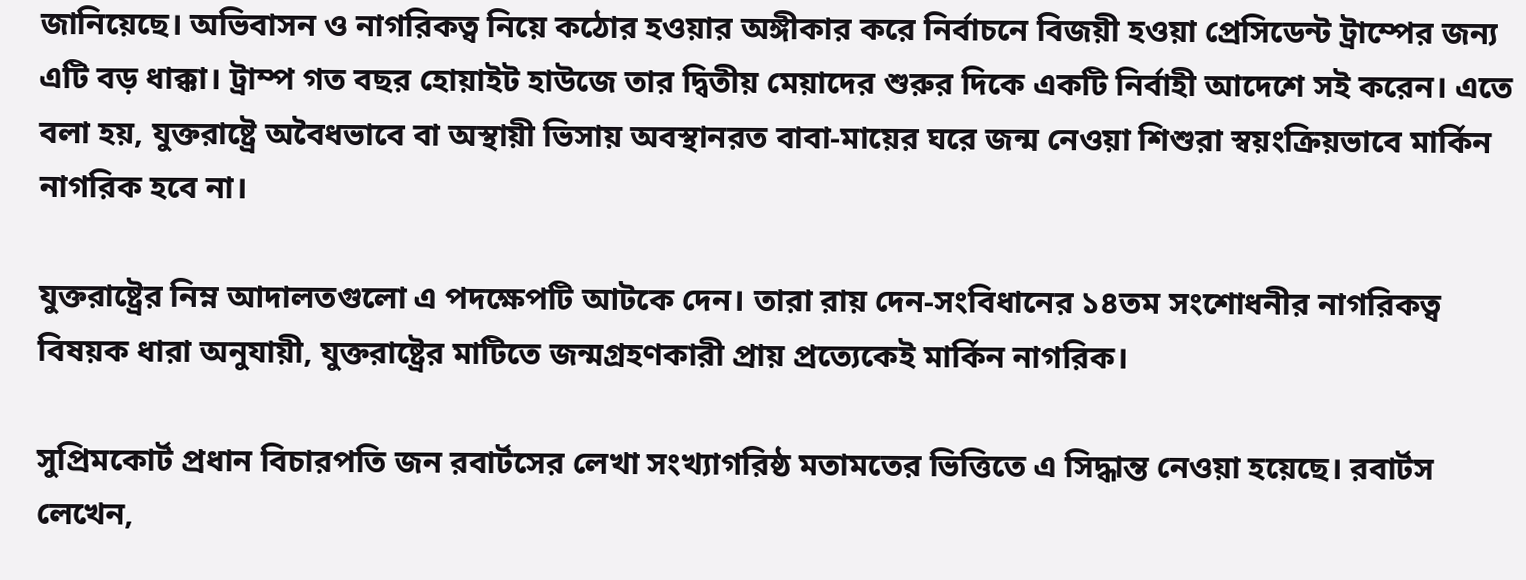জানিয়েছে। অভিবাসন ও নাগরিকত্ব নিয়ে কঠোর হওয়ার অঙ্গীকার করে নির্বাচনে বিজয়ী হওয়া প্রেসিডেন্ট ট্রাম্পের জন্য এটি বড় ধাক্কা। ট্রাম্প গত বছর হোয়াইট হাউজে তার দ্বিতীয় মেয়াদের শুরুর দিকে একটি নির্বাহী আদেশে সই করেন। এতে বলা হয়, যুক্তরাষ্ট্রে অবৈধভাবে বা অস্থায়ী ভিসায় অবস্থানরত বাবা-মায়ের ঘরে জন্ম নেওয়া শিশুরা স্বয়ংক্রিয়ভাবে মার্কিন নাগরিক হবে না।

যুক্তরাষ্ট্রের নিম্ন আদালতগুলো এ পদক্ষেপটি আটকে দেন। তারা রায় দেন-সংবিধানের ১৪তম সংশোধনীর নাগরিকত্ব বিষয়ক ধারা অনুযায়ী, যুক্তরাষ্ট্রের মাটিতে জন্মগ্রহণকারী প্রায় প্রত্যেকেই মার্কিন নাগরিক।

সুপ্রিমকোর্ট প্রধান বিচারপতি জন রবার্টসের লেখা সংখ্যাগরিষ্ঠ মতামতের ভিত্তিতে এ সিদ্ধান্ত নেওয়া হয়েছে। রবার্টস লেখেন,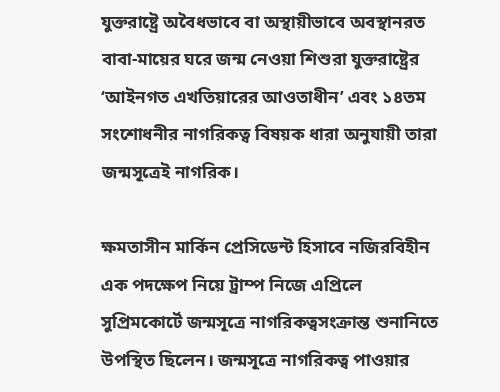যুক্তরাষ্ট্রে অবৈধভাবে বা অস্থায়ীভাবে অবস্থানরত বাবা-মায়ের ঘরে জন্ম নেওয়া শিশুরা যুক্তরাষ্ট্রের ‘আইনগত এখতিয়ারের আওতাধীন’ এবং ১৪তম সংশোধনীর নাগরিকত্ব বিষয়ক ধারা অনুযায়ী তারা জন্মসূত্রেই নাগরিক।

ক্ষমতাসীন মার্কিন প্রেসিডেন্ট হিসাবে নজিরবিহীন এক পদক্ষেপ নিয়ে ট্রাম্প নিজে এপ্রিলে সুপ্রিমকোর্টে জন্মসূত্রে নাগরিকত্বসংক্রান্ত শুনানিতে উপস্থিত ছিলেন। জন্মসূত্রে নাগরিকত্ব পাওয়ার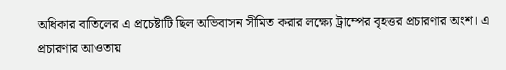অধিকার বাতিলের এ প্রচেষ্টাটি ছিল অভিবাসন সীমিত করার লক্ষ্যে ট্রাম্পের বৃহত্তর প্রচারণার অংশ। এ প্রচারণার আওতায়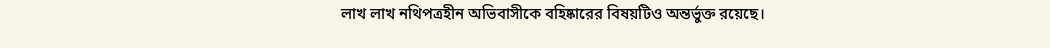লাখ লাখ নথিপত্রহীন অভিবাসীকে বহিষ্কারের বিষয়টিও অন্তর্ভুক্ত রয়েছে।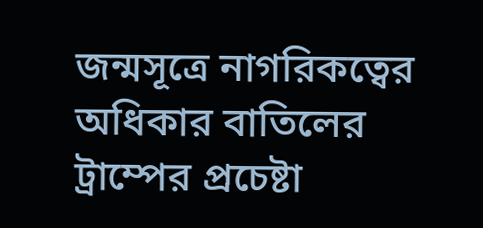জন্মসূত্রে নাগরিকত্বের অধিকার বাতিলের ট্রাম্পের প্রচেষ্টা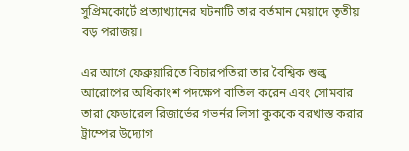সুপ্রিমকোর্টে প্রত্যাখ্যানের ঘটনাটি তার বর্তমান মেয়াদে তৃতীয় বড় পরাজয়।

এর আগে ফেব্রুয়ারিতে বিচারপতিরা তার বৈশ্বিক শুল্ক আরোপের অধিকাংশ পদক্ষেপ বাতিল করেন এবং সোমবার তারা ফেডারেল রিজার্ভের গভর্নর লিসা কুককে বরখাস্ত করার ট্রাম্পের উদ্যোগ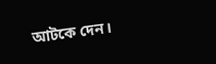আটকে দেন।